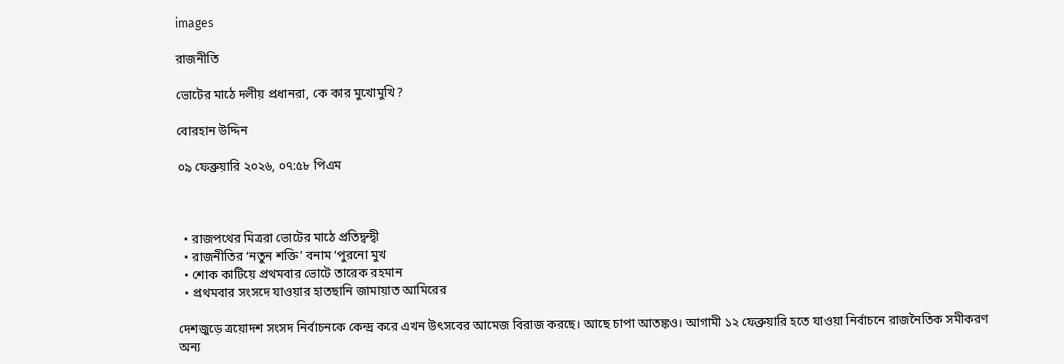images

রাজনীতি

ভোটের মাঠে দলীয় প্রধানরা, কে কার মুখোমুখি?

বোরহান উদ্দিন

০৯ ফেব্রুয়ারি ২০২৬, ০৭:৫৮ পিএম



  • রাজপথের মিত্ররা ভোটের মাঠে প্রতিদ্বন্দ্বী
  • রাজনীতির ‘নতুন শক্তি’ বনাম ‘পুরনো মুখ
  • শোক কাটিয়ে প্রথমবার ভোটে তারেক রহমান
  • প্রথমবার সংসদে যাওয়ার হাতছানি জামায়াত আমিরের

দেশজুড়ে ত্রয়োদশ সংসদ নির্বাচনকে কেন্দ্র করে এখন উৎসবের আমেজ বিরাজ করছে। আছে চাপা আতঙ্কও। আগামী ১২ ফেব্রুয়ারি হতে যাওয়া নির্বাচনে রাজনৈতিক সমীকরণ অন্য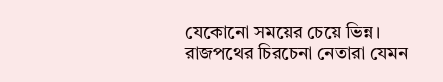যেকোনো সময়ের চেয়ে ভিন্ন। রাজপথের চিরচেনা নেতারা যেমন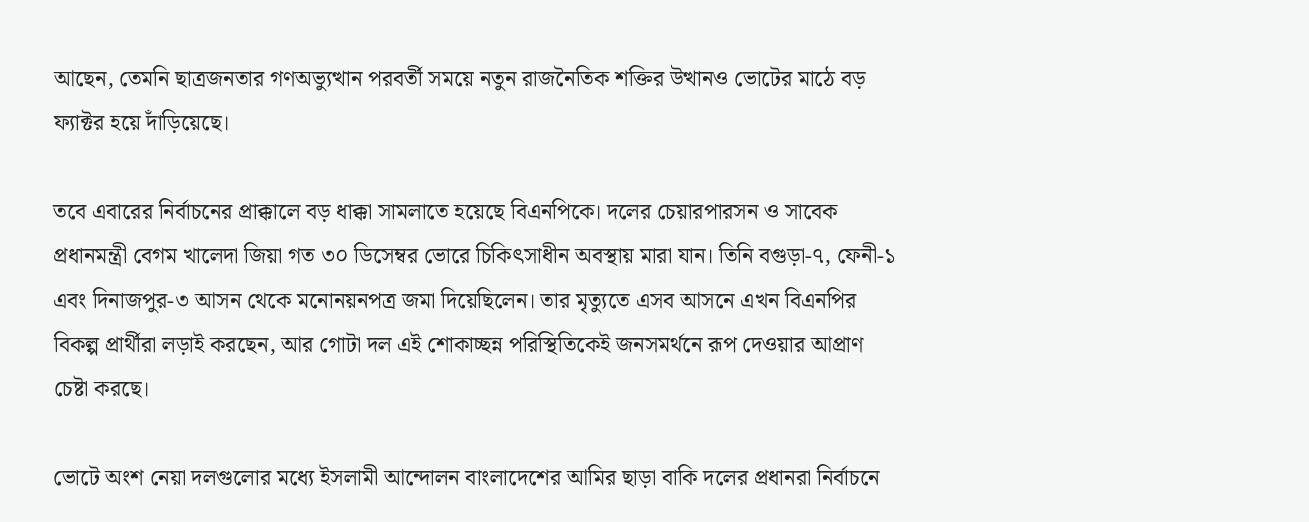আছেন, তেমনি ছাত্রজনতার গণঅভ্যুত্থান পরবর্তী সময়ে নতুন রাজনৈতিক শক্তির উত্থানও ভোটের মাঠে বড় ফ্যাক্টর হয়ে দাঁড়িয়েছে।

তবে এবারের নির্বাচনের প্রাক্কালে বড় ধাক্কা সামলাতে হয়েছে বিএনপিকে। দলের চেয়ারপারসন ও সাবেক প্রধানমন্ত্রী বেগম খালেদা জিয়া গত ৩০ ডিসেম্বর ভোরে চিকিৎসাধীন অবস্থায় মারা যান। তিনি বগুড়া-৭, ফেনী-১ এবং দিনাজপুর-৩ আসন থেকে মনোনয়নপত্র জমা দিয়েছিলেন। তার মৃত্যুতে এসব আসনে এখন বিএনপির বিকল্প প্রার্থীরা লড়াই করছেন, আর গোটা দল এই শোকাচ্ছন্ন পরিস্থিতিকেই জনসমর্থনে রূপ দেওয়ার আপ্রাণ চেষ্টা করছে।

ভোটে অংশ নেয়া দলগুলোর মধ্যে ইসলামী আন্দোলন বাংলাদেশের আমির ছাড়া বাকি দলের প্রধানরা নির্বাচনে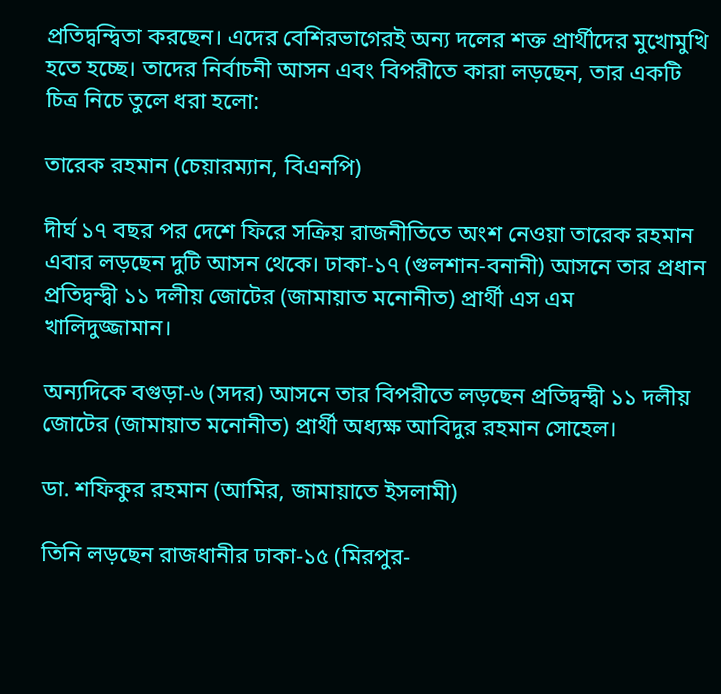প্রতিদ্বন্দ্বিতা করছেন। এদের বেশিরভাগেরই অন্য দলের শক্ত প্রার্থীদের মুখোমুখি হতে হচ্ছে। তাদের নির্বাচনী আসন এবং বিপরীতে কারা লড়ছেন, তার একটি চিত্র নিচে তুলে ধরা হলো:

তারেক রহমান (চেয়ারম্যান, বিএনপি)

দীর্ঘ ১৭ বছর পর দেশে ফিরে সক্রিয় রাজনীতিতে অংশ নেওয়া তারেক রহমান এবার লড়ছেন দুটি আসন থেকে। ঢাকা-১৭ (গুলশান-বনানী) আসনে তার প্রধান প্রতিদ্বন্দ্বী ১১ দলীয় জোটের (জামায়াত মনোনীত) প্রার্থী এস এম খালিদুজ্জামান।

অন্যদিকে বগুড়া-৬ (সদর) আসনে তার বিপরীতে লড়ছেন প্রতিদ্বন্দ্বী ১১ দলীয় জোটের (জামায়াত মনোনীত) প্রার্থী অধ্যক্ষ আবিদুর রহমান সোহেল।

ডা. শফিকুর রহমান (আমির, জামায়াতে ইসলামী)

তিনি লড়ছেন রাজধানীর ঢাকা-১৫ (মিরপুর-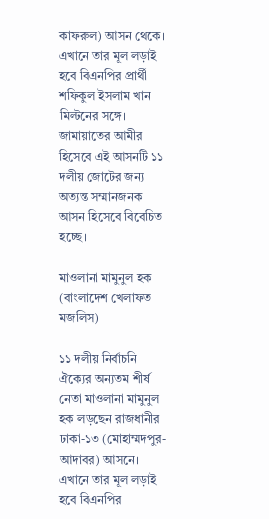কাফরুল) আসন থেকে। এখানে তার মূল লড়াই হবে বিএনপির প্রার্থী শফিকুল ইসলাম খান মিল্টনের সঙ্গে। জামায়াতের আমীর হিসেবে এই আসনটি ১১ দলীয় জোটের জন্য অত্যন্ত সম্মানজনক আসন হিসেবে বিবেচিত হচ্ছে।

মাওলানা মামুনুল হক (বাংলাদেশ খেলাফত মজলিস)

১১ দলীয় নির্বাচনি ঐক্যের অন্যতম শীর্ষ নেতা মাওলানা মামুনুল হক লড়ছেন রাজধানীর ঢাকা-১৩ (মোহাম্মদপুর-আদাবর) আসনে। এখানে তার মূল লড়াই হবে বিএনপির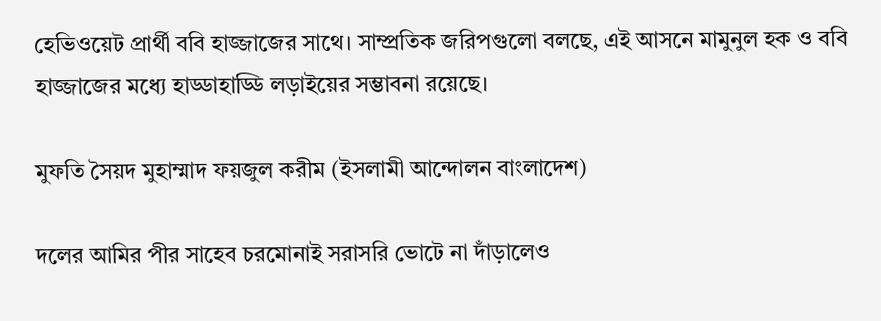হেভিওয়েট প্রার্থী ববি হাজ্জাজের সাথে। সাম্প্রতিক জরিপগুলো বলছে, এই আসনে মামুনুল হক ও ববি হাজ্জাজের মধ্যে হাড্ডাহাড্ডি লড়াইয়ের সম্ভাবনা রয়েছে।

মুফতি সৈয়দ মুহাম্মাদ ফয়জুল করীম (ইসলামী আন্দোলন বাংলাদেশ)

দলের আমির পীর সাহেব চরমোনাই সরাসরি ভোটে না দাঁড়ালেও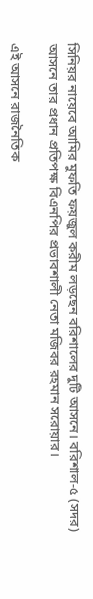সিনিয়র নায়েবে আমির মুফতি ফয়জুল করীম লড়ছেন বরিশালের দুটি আসনে। বরিশাল-৫ (সদর) আসনে তার প্রধান প্রতিপক্ষ বিএনপির প্রভাবশালী নেতা মজিবর রহমান সরোয়ার।

এই আসনে রাজনৈতিক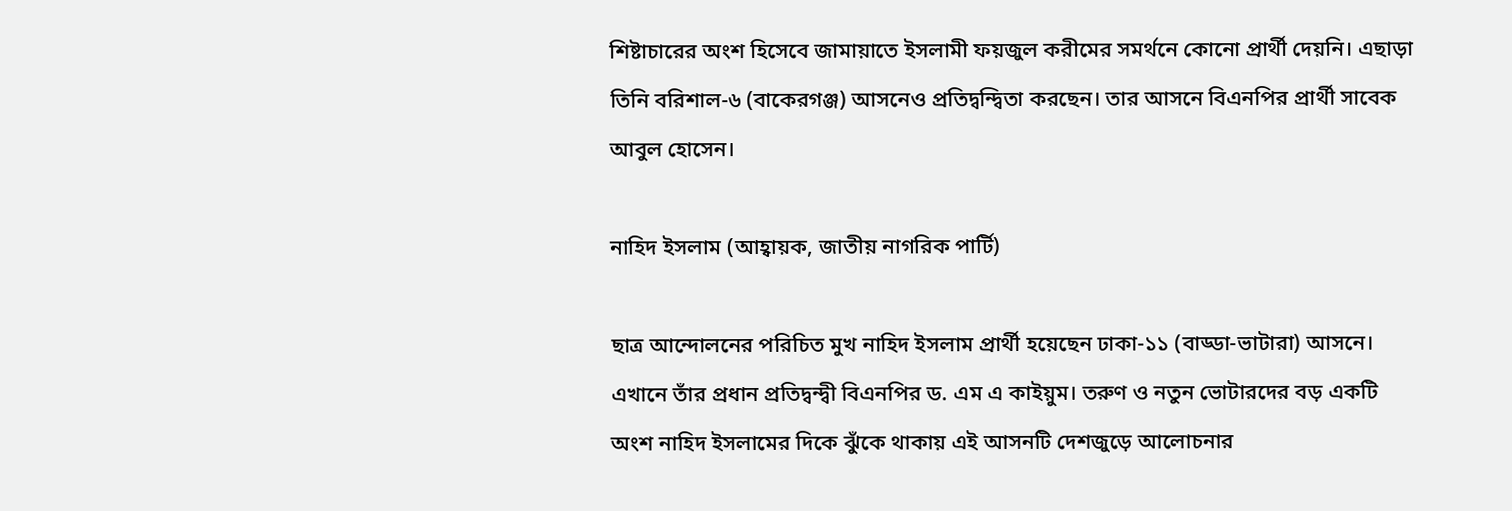শিষ্টাচারের অংশ হিসেবে জামায়াতে ইসলামী ফয়জুল করীমের সমর্থনে কোনো প্রার্থী দেয়নি। এছাড়া তিনি বরিশাল-৬ (বাকেরগঞ্জ) আসনেও প্রতিদ্বন্দ্বিতা করছেন। তার আসনে বিএনপির প্রার্থী সাবেক আবুল হোসেন।

নাহিদ ইসলাম (আহ্বায়ক, জাতীয় নাগরিক পার্টি)

ছাত্র আন্দোলনের পরিচিত মুখ নাহিদ ইসলাম প্রার্থী হয়েছেন ঢাকা-১১ (বাড্ডা-ভাটারা) আসনে। এখানে তাঁর প্রধান প্রতিদ্বন্দ্বী বিএনপির ড. এম এ কাইয়ুম। তরুণ ও নতুন ভোটারদের বড় একটি অংশ নাহিদ ইসলামের দিকে ঝুঁকে থাকায় এই আসনটি দেশজুড়ে আলোচনার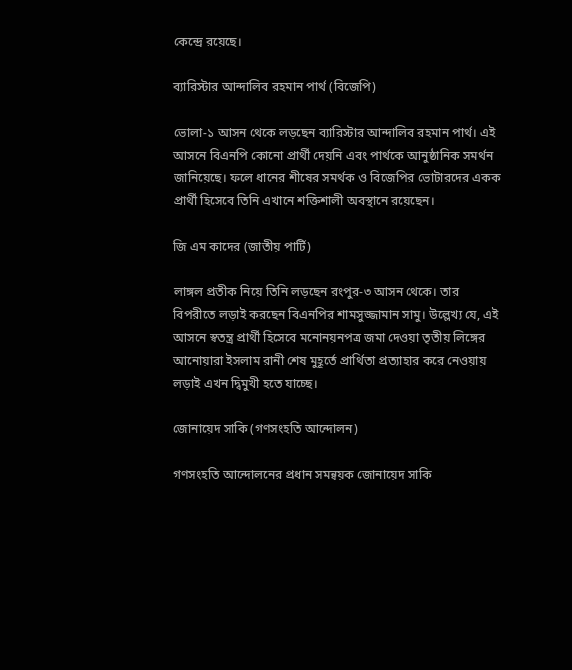কেন্দ্রে রয়েছে।

ব্যারিস্টার আন্দালিব রহমান পার্থ (বিজেপি)

ভোলা-১ আসন থেকে লড়ছেন ব্যারিস্টার আন্দালিব রহমান পার্থ। এই আসনে বিএনপি কোনো প্রার্থী দেয়নি এবং পার্থকে আনুষ্ঠানিক সমর্থন জানিয়েছে। ফলে ধানের শীষের সমর্থক ও বিজেপির ভোটারদের একক প্রার্থী হিসেবে তিনি এখানে শক্তিশালী অবস্থানে রয়েছেন।

জি এম কাদের (জাতীয় পার্টি)

লাঙ্গল প্রতীক নিয়ে তিনি লড়ছেন রংপুর-৩ আসন থেকে। তার বিপরীতে লড়াই করছেন বিএনপির শামসুজ্জামান সামু। উল্লেখ্য যে, এই আসনে স্বতন্ত্র প্রার্থী হিসেবে মনোনয়নপত্র জমা দেওয়া তৃতীয় লিঙ্গের আনোয়ারা ইসলাম রানী শেষ মুহূর্তে প্রার্থিতা প্রত্যাহার করে নেওয়ায় লড়াই এখন দ্বিমুখী হতে যাচ্ছে।

জোনায়েদ সাকি (গণসংহতি আন্দোলন)

গণসংহতি আন্দোলনের প্রধান সমন্বয়ক জোনায়েদ সাকি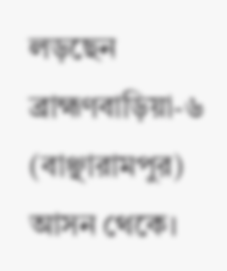লড়ছেন ব্রাহ্মণবাড়িয়া-৬ (বাঞ্ছারামপুর) আসন থেকে।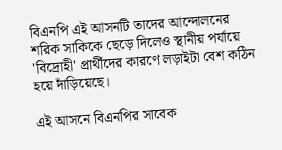বিএনপি এই আসনটি তাদের আন্দোলনের শরিক সাকিকে ছেড়ে দিলেও স্থানীয় পর্যায়ে 'বিদ্রোহী' প্রার্থীদের কারণে লড়াইটা বেশ কঠিন হয়ে দাঁড়িয়েছে।

এই আসনে বিএনপির সাবেক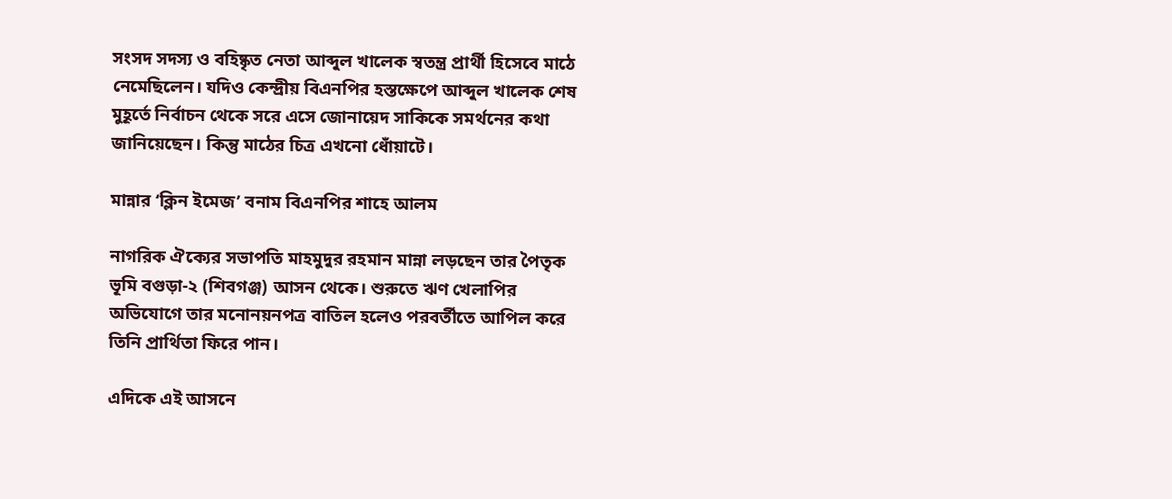সংসদ সদস্য ও বহিষ্কৃত নেতা আব্দুল খালেক স্বতন্ত্র প্রার্থী হিসেবে মাঠে নেমেছিলেন। যদিও কেন্দ্রীয় বিএনপির হস্তক্ষেপে আব্দুল খালেক শেষ মুহূর্তে নির্বাচন থেকে সরে এসে জোনায়েদ সাকিকে সমর্থনের কথা জানিয়েছেন। কিন্তু মাঠের চিত্র এখনো ধোঁয়াটে।

মান্নার ‘ক্লিন ইমেজ’ বনাম বিএনপির শাহে আলম

নাগরিক ঐক্যের সভাপতি মাহমুদুর রহমান মান্না লড়ছেন তার পৈতৃক ভূমি বগুড়া-২ (শিবগঞ্জ) আসন থেকে। শুরুতে ঋণ খেলাপির অভিযোগে তার মনোনয়নপত্র বাতিল হলেও পরবর্তীতে আপিল করে তিনি প্রার্থিতা ফিরে পান।

এদিকে এই আসনে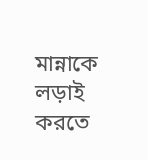মান্নাকে লড়াই করতে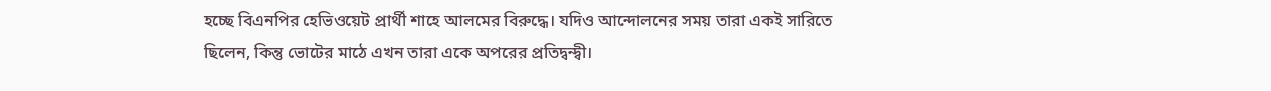হচ্ছে বিএনপির হেভিওয়েট প্রার্থী শাহে আলমের বিরুদ্ধে। যদিও আন্দোলনের সময় তারা একই সারিতে ছিলেন, কিন্তু ভোটের মাঠে এখন তারা একে অপরের প্রতিদ্বন্দ্বী।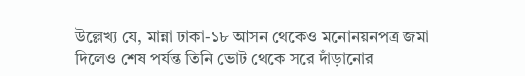উল্লেখ্য যে, মান্না ঢাকা-১৮ আসন থেকেও মনোনয়নপত্র জমা দিলেও শেষ পর্যন্ত তিনি ভোট থেকে সরে দাঁড়ানোর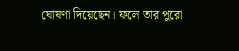ঘোষণা দিয়েছেন। ফলে তার পুরো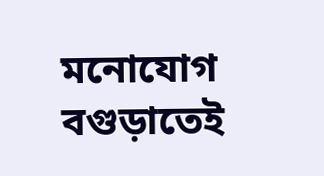মনোযোগ বগুড়াতেই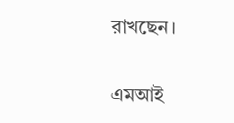রাখছেন।

এমআই